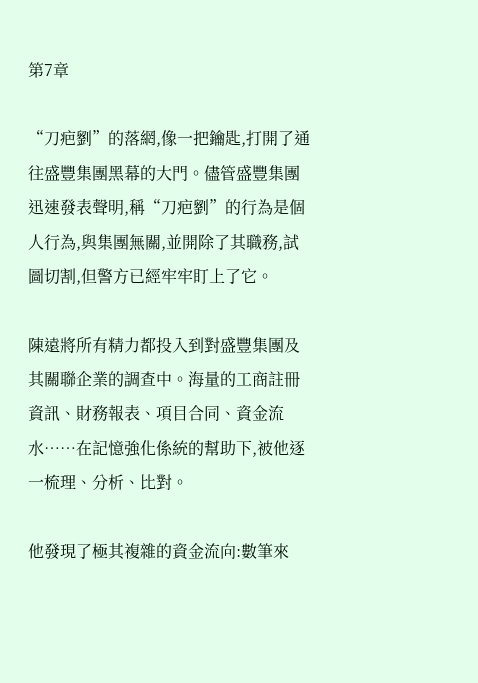第7章

“刀疤劉”的落網,像一把鑰匙,打開了通往盛豐集團黑幕的大門。儘管盛豐集團迅速發表聲明,稱“刀疤劉”的行為是個人行為,與集團無關,並開除了其職務,試圖切割,但警方已經牢牢盯上了它。

陳遠將所有精力都投入到對盛豐集團及其關聯企業的調查中。海量的工商註冊資訊、財務報表、項目合同、資金流水……在記憶強化係統的幫助下,被他逐一梳理、分析、比對。

他發現了極其複雜的資金流向:數筆來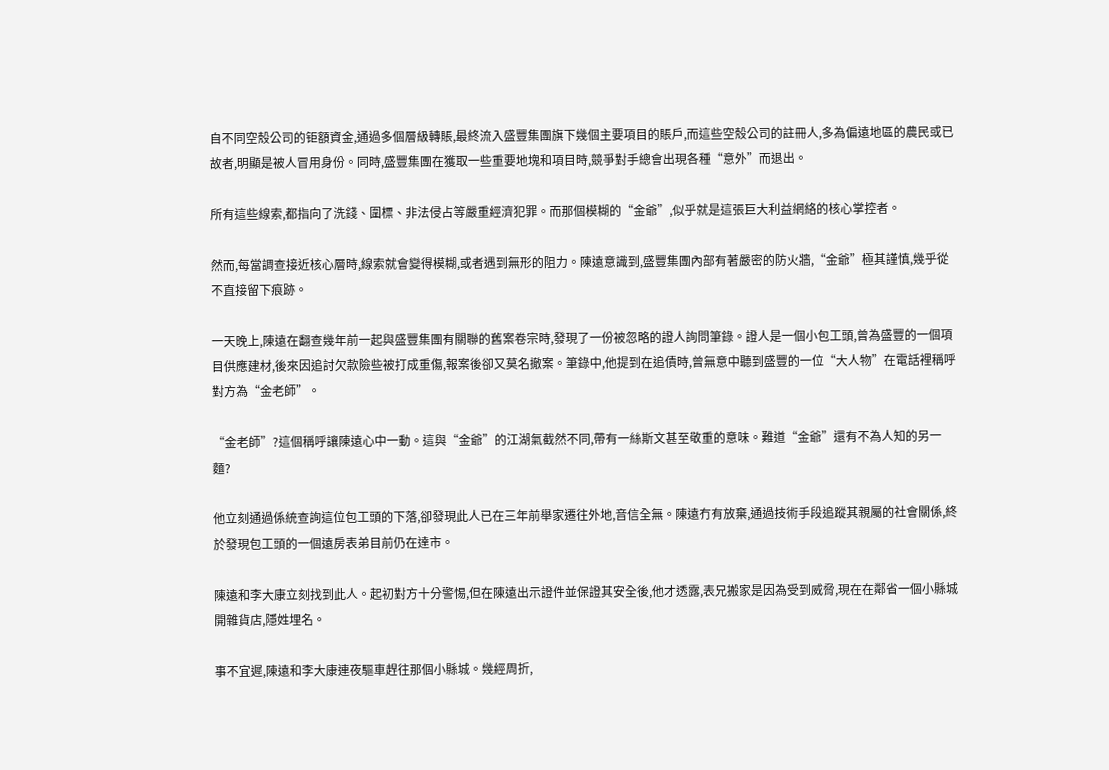自不同空殼公司的钜額資金,通過多個層級轉賬,最終流入盛豐集團旗下幾個主要項目的賬戶,而這些空殼公司的註冊人,多為偏遠地區的農民或已故者,明顯是被人冒用身份。同時,盛豐集團在獲取一些重要地塊和項目時,競爭對手總會出現各種“意外”而退出。

所有這些線索,都指向了洗錢、圍標、非法侵占等嚴重經濟犯罪。而那個模糊的“金爺”,似乎就是這張巨大利益網絡的核心掌控者。

然而,每當調查接近核心層時,線索就會變得模糊,或者遇到無形的阻力。陳遠意識到,盛豐集團內部有著嚴密的防火牆,“金爺”極其謹慎,幾乎從不直接留下痕跡。

一天晚上,陳遠在翻查幾年前一起與盛豐集團有關聯的舊案卷宗時,發現了一份被忽略的證人詢問筆錄。證人是一個小包工頭,曾為盛豐的一個項目供應建材,後來因追討欠款險些被打成重傷,報案後卻又莫名撤案。筆錄中,他提到在追債時,曾無意中聽到盛豐的一位“大人物”在電話裡稱呼對方為“金老師”。

“金老師”?這個稱呼讓陳遠心中一動。這與“金爺”的江湖氣截然不同,帶有一絲斯文甚至敬重的意味。難道“金爺”還有不為人知的另一麵?

他立刻通過係統查詢這位包工頭的下落,卻發現此人已在三年前舉家遷往外地,音信全無。陳遠冇有放棄,通過技術手段追蹤其親屬的社會關係,終於發現包工頭的一個遠房表弟目前仍在達市。

陳遠和李大康立刻找到此人。起初對方十分警惕,但在陳遠出示證件並保證其安全後,他才透露,表兄搬家是因為受到威脅,現在在鄰省一個小縣城開雜貨店,隱姓埋名。

事不宜遲,陳遠和李大康連夜驅車趕往那個小縣城。幾經周折,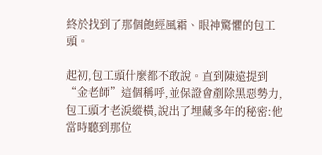終於找到了那個飽經風霜、眼神驚懼的包工頭。

起初,包工頭什麼都不敢說。直到陳遠提到“金老師”這個稱呼,並保證會剷除黑惡勢力,包工頭才老淚縱橫,說出了埋藏多年的秘密:他當時聽到那位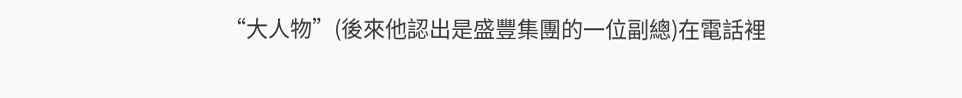“大人物”(後來他認出是盛豐集團的一位副總)在電話裡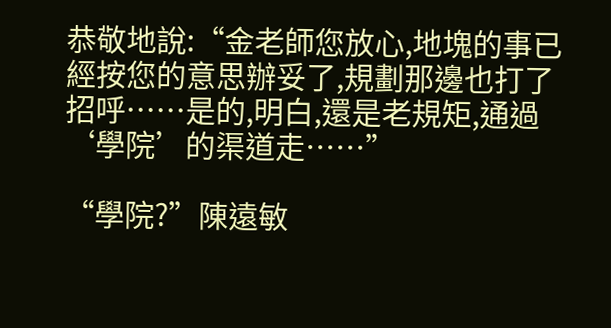恭敬地說:“金老師您放心,地塊的事已經按您的意思辦妥了,規劃那邊也打了招呼……是的,明白,還是老規矩,通過‘學院’的渠道走……”

“學院?”陳遠敏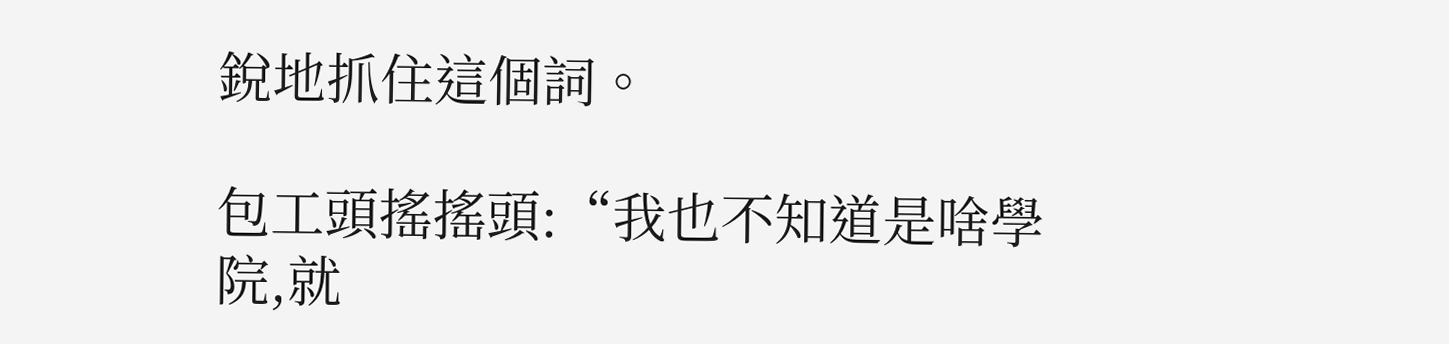銳地抓住這個詞。

包工頭搖搖頭:“我也不知道是啥學院,就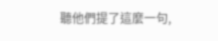聽他們提了這麼一句,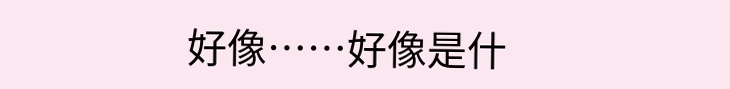好像……好像是什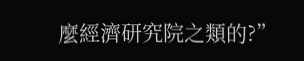麼經濟研究院之類的?”